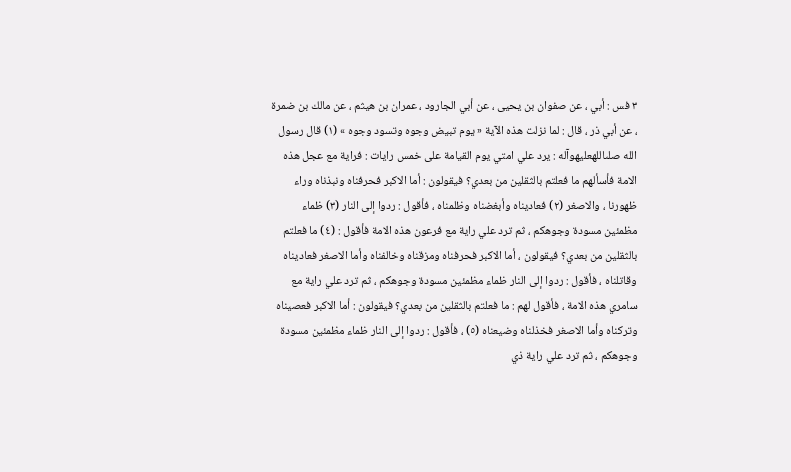٣ فس : أبي ، عن صفوان بن يحيى ، عن أبي الجارود ، عمران بن هيثم ، عن مالك بن ضمرة ، عن أبي ذر ، قال : لما نزلت هذه الآية « يوم تبيض وجوه وتسود وجوه » (١) قال رسول الله صلىاللهعليهوآله : يرد علي امتي يوم القيامة على خمس رايات : فراية مع عجل هذه الامة فأسألهم ما فعلتم بالثقلين من بعدي؟ فيقولون : أما الاكبر فحرفناه ونبذناه وراء ظهورنا ، والاصغر (٢) فعاديناه وأبغضناه وظلمناه ، فأقول : ردوا إلى النار (٣) ظماء مظمئين مسودة وجوهكم ، ثم ترد علي راية مع فرعون هذه الامة فأقول : (٤) ما فعلتم بالثقلين من بعدي؟ فيقولون ، أما الاكبر فحرفناه ومزقناه وخالفناه وأما الاصغر فعاديناه وقاتلناه ، فأقول : ردوا إلى النار ظماء مظمئين مسودة وجوهكم ، ثم ترد علي راية مع سامري هذه الامة ، فأقول لهم : ما فعلتم بالثقلين من بعدي؟ فيقولون : أما الاكبر فعصيناه وتركناه وأما الاصغر فخذلناه وضيعناه (٥) ، فأقول : ردوا إلى النار ظماء مظمئين مسودة وجوهكم ، ثم ترد علي راية ذي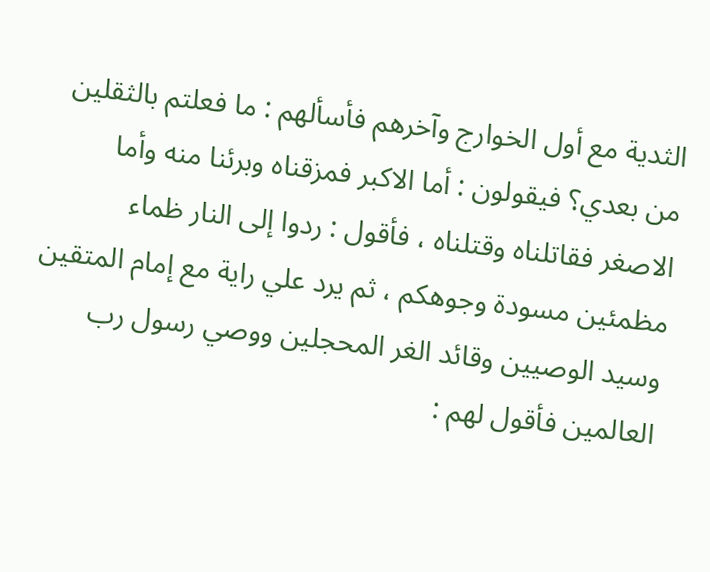الثدية مع أول الخوارج وآخرهم فأسألهم : ما فعلتم بالثقلين من بعدي؟ فيقولون : أما الاكبر فمزقناه وبرئنا منه وأما الاصغر فقاتلناه وقتلناه ، فأقول : ردوا إلى النار ظماء مظمئين مسودة وجوهكم ، ثم يرد علي راية مع إمام المتقين وسيد الوصيين وقائد الغر المحجلين ووصي رسول رب العالمين فأقول لهم :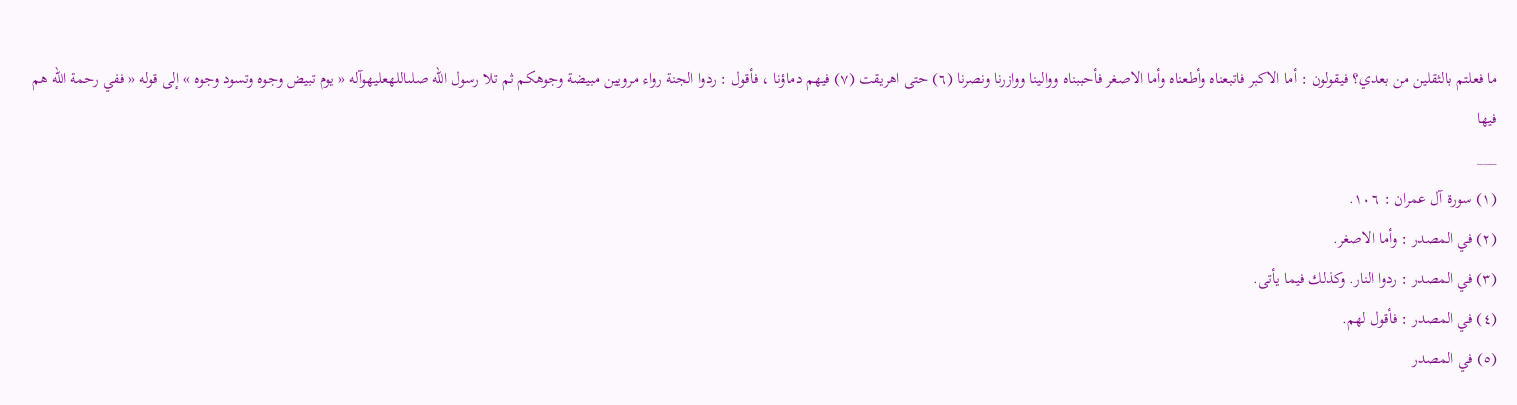ما فعلتم بالثقلين من بعدي؟ فيقولون : أما الاكبر فاتبعناه وأطعناه وأما الاصغر فأحببناه ووالينا ووازرنا ونصرنا (٦) حتى اهريقت (٧) فيهم دماؤنا ، فأقول : ردوا الجنة رواء مرويين مبيضة وجوهكم ثم تلا رسول الله صلىاللهعليهوآله « يوم تبيض وجوه وتسود وجوه » إلى قوله « ففي رحمة الله هم فيها
___
(١) سورة آل عمران : ١٠٦.
(٢) في المصدر : وأما الاصغر.
(٣) في المصدر : ردوا النار. وكذلك فيما يأتى.
(٤) في المصدر : فأقول لهم.
(٥) في المصدر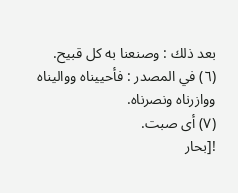بعد ذلك : وصنعنا به كل قبيح.
(٦) في المصدر : فأحييناه وواليناه ووازرناه ونصرناه.
(٧) أى صبت.
![بحار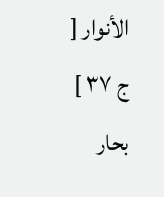الأنوار [ ج ٣٧ ] بحار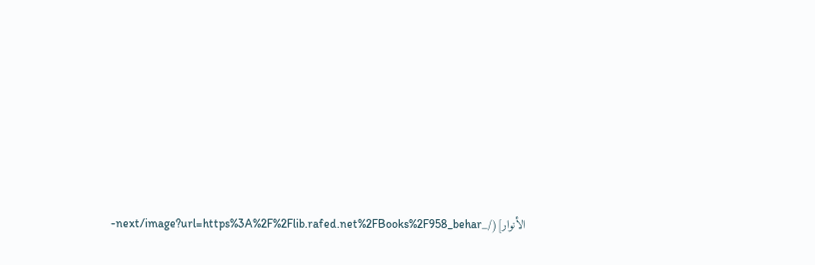الأنوار](/_next/image?url=https%3A%2F%2Flib.rafed.net%2FBooks%2F958_behar-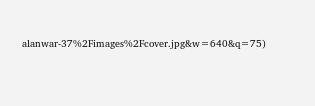alanwar-37%2Fimages%2Fcover.jpg&w=640&q=75)